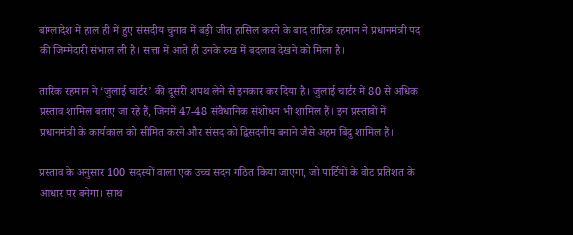बांग्लादेश में हाल ही में हुए संसदीय चुनाव में बड़ी जीत हासिल करने के बाद तारिक रहमान ने प्रधानमंत्री पद की जिम्मेदारी संभाल ली है। सत्ता में आते ही उनके रुख में बदलाव देखने को मिला है।

तारिक रहमान ने ‘जुलाई चार्टर’ की दूसरी शपथ लेने से इनकार कर दिया है। जुलाई चार्टर में 80 से अधिक प्रस्ताव शामिल बताए जा रहे हैं, जिनमें 47-48 संवैधानिक संशोधन भी शामिल हैं। इन प्रस्तावों में प्रधानमंत्री के कार्यकाल को सीमित करने और संसद को द्विसदनीय बनाने जैसे अहम बिंदु शामिल हैं।

प्रस्ताव के अनुसार 100 सदस्यों वाला एक उच्च सदन गठित किया जाएगा, जो पार्टियों के वोट प्रतिशत के आधार पर बनेगा। साथ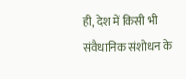ही, देश में किसी भी संवैधानिक संशोधन के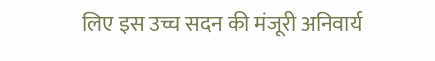लिए इस उच्च सदन की मंजूरी अनिवार्य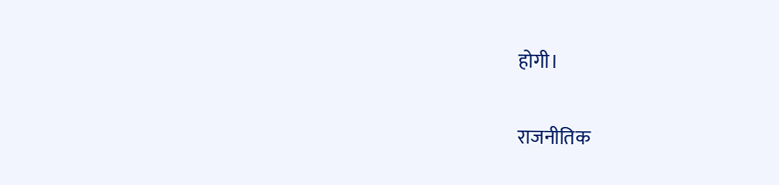होगी।

राजनीतिक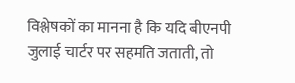विश्लेषकों का मानना है कि यदि बीएनपी जुलाई चार्टर पर सहमति जताती, तो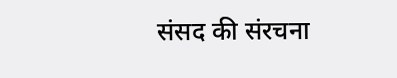संसद की संरचना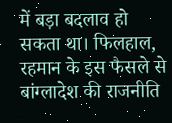में बड़ा बदलाव हो सकता था। फिलहाल, रहमान के इस फैसले से बांग्लादेश की राजनीति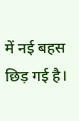में नई बहस छिड़ गई है।